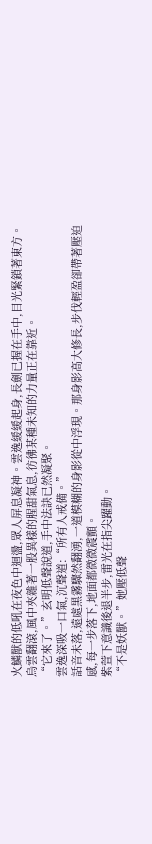火鱗獸的低吼在夜色中迴盪,眾人屏息凝神。雲逸緩緩起身,長劍已握在手中,目光緊鎖著東方。
烏雲翻滾,風中夾雜著一股異樣的腥甜氣息,彷彿某種未知的力量正在靠近。
“它來了。”玄明低聲說道,手中法訣已然凝聚。
雲逸深吸一口氣,沉聲道:“所有人戒備。”
話音未落,遠處黑霧驟然翻湧,一道模糊的身影從中浮現。那身影高大修長,步伐輕盈卻帶著壓迫感,每一步落下,地面都微微震顫。
紫萱下意識後退半步,雷光在指尖躍動。
“不是妖獸。”她壓低聲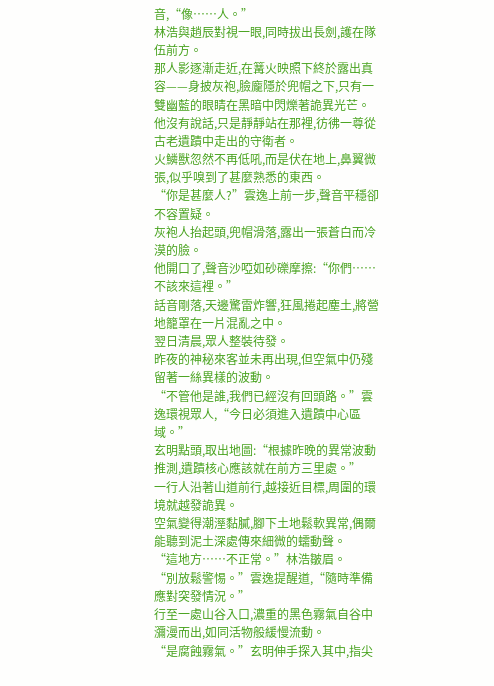音,“像……人。”
林浩與趙辰對視一眼,同時拔出長劍,護在隊伍前方。
那人影逐漸走近,在篝火映照下終於露出真容——身披灰袍,臉龐隱於兜帽之下,只有一雙幽藍的眼睛在黑暗中閃爍著詭異光芒。
他沒有說話,只是靜靜站在那裡,彷彿一尊從古老遺蹟中走出的守衛者。
火鱗獸忽然不再低吼,而是伏在地上,鼻翼微張,似乎嗅到了甚麼熟悉的東西。
“你是甚麼人?”雲逸上前一步,聲音平穩卻不容置疑。
灰袍人抬起頭,兜帽滑落,露出一張蒼白而冷漠的臉。
他開口了,聲音沙啞如砂礫摩擦:“你們……不該來這裡。”
話音剛落,天邊驚雷炸響,狂風捲起塵土,將營地籠罩在一片混亂之中。
翌日清晨,眾人整裝待發。
昨夜的神秘來客並未再出現,但空氣中仍殘留著一絲異樣的波動。
“不管他是誰,我們已經沒有回頭路。”雲逸環視眾人,“今日必須進入遺蹟中心區域。”
玄明點頭,取出地圖:“根據昨晚的異常波動推測,遺蹟核心應該就在前方三里處。”
一行人沿著山道前行,越接近目標,周圍的環境就越發詭異。
空氣變得潮溼黏膩,腳下土地鬆軟異常,偶爾能聽到泥土深處傳來細微的蠕動聲。
“這地方……不正常。”林浩皺眉。
“別放鬆警惕。”雲逸提醒道,“隨時準備應對突發情況。”
行至一處山谷入口,濃重的黑色霧氣自谷中瀰漫而出,如同活物般緩慢流動。
“是腐蝕霧氣。”玄明伸手探入其中,指尖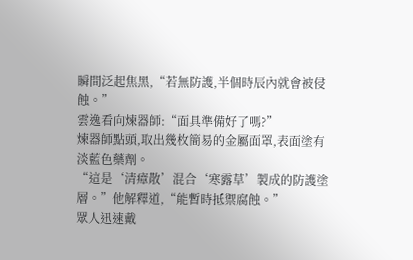瞬間泛起焦黑,“若無防護,半個時辰內就會被侵蝕。”
雲逸看向煉器師:“面具準備好了嗎?”
煉器師點頭,取出幾枚簡易的金屬面罩,表面塗有淡藍色藥劑。
“這是‘清瘴散’混合‘寒露草’製成的防護塗層。”他解釋道,“能暫時抵禦腐蝕。”
眾人迅速戴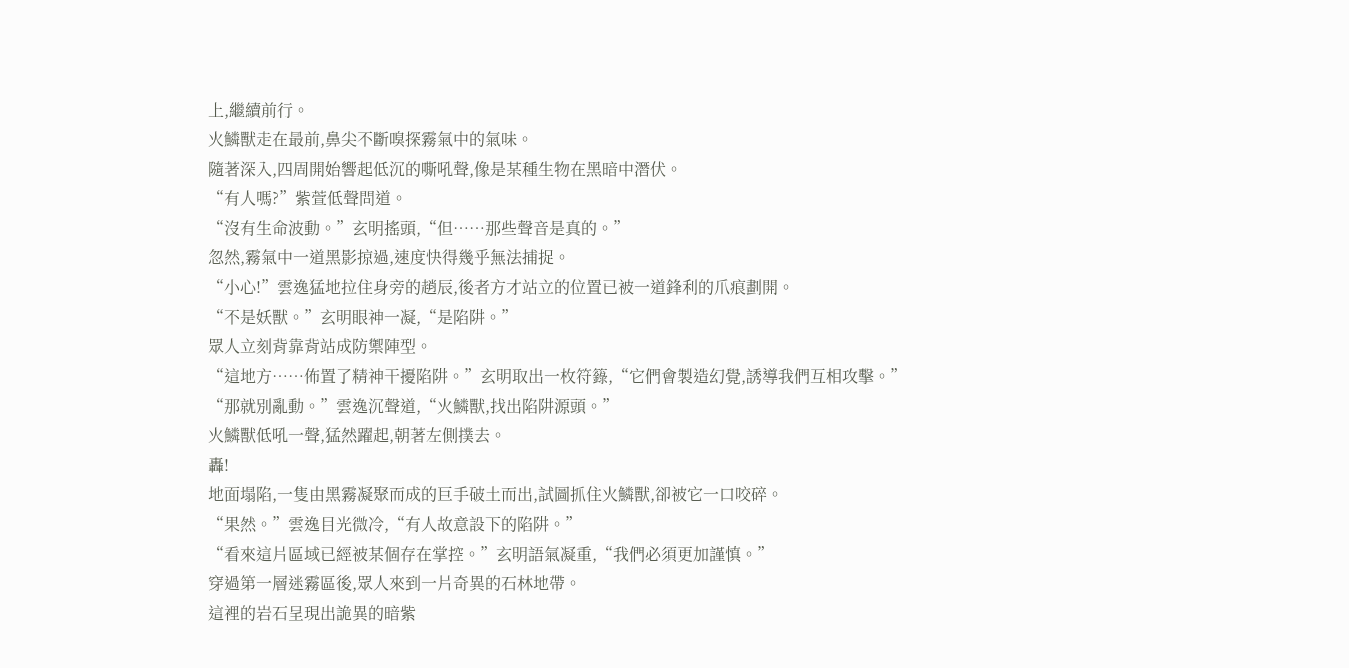上,繼續前行。
火鱗獸走在最前,鼻尖不斷嗅探霧氣中的氣味。
隨著深入,四周開始響起低沉的嘶吼聲,像是某種生物在黑暗中潛伏。
“有人嗎?”紫萱低聲問道。
“沒有生命波動。”玄明搖頭,“但……那些聲音是真的。”
忽然,霧氣中一道黑影掠過,速度快得幾乎無法捕捉。
“小心!”雲逸猛地拉住身旁的趙辰,後者方才站立的位置已被一道鋒利的爪痕劃開。
“不是妖獸。”玄明眼神一凝,“是陷阱。”
眾人立刻背靠背站成防禦陣型。
“這地方……佈置了精神干擾陷阱。”玄明取出一枚符籙,“它們會製造幻覺,誘導我們互相攻擊。”
“那就別亂動。”雲逸沉聲道,“火鱗獸,找出陷阱源頭。”
火鱗獸低吼一聲,猛然躍起,朝著左側撲去。
轟!
地面塌陷,一隻由黑霧凝聚而成的巨手破土而出,試圖抓住火鱗獸,卻被它一口咬碎。
“果然。”雲逸目光微冷,“有人故意設下的陷阱。”
“看來這片區域已經被某個存在掌控。”玄明語氣凝重,“我們必須更加謹慎。”
穿過第一層迷霧區後,眾人來到一片奇異的石林地帶。
這裡的岩石呈現出詭異的暗紫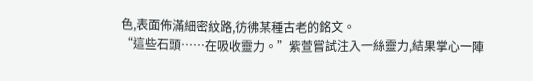色,表面佈滿細密紋路,彷彿某種古老的銘文。
“這些石頭……在吸收靈力。”紫萱嘗試注入一絲靈力,結果掌心一陣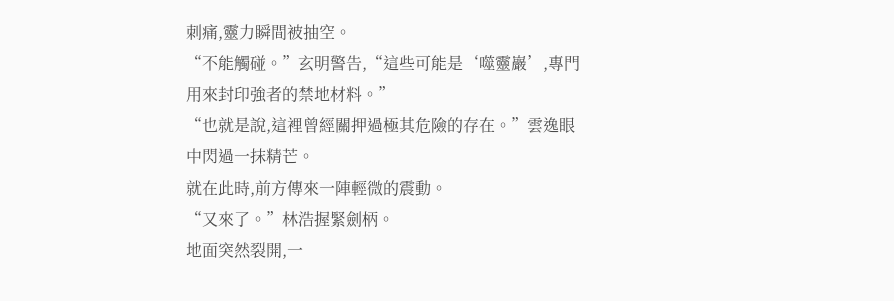刺痛,靈力瞬間被抽空。
“不能觸碰。”玄明警告,“這些可能是‘噬靈巖’,專門用來封印強者的禁地材料。”
“也就是說,這裡曾經關押過極其危險的存在。”雲逸眼中閃過一抹精芒。
就在此時,前方傳來一陣輕微的震動。
“又來了。”林浩握緊劍柄。
地面突然裂開,一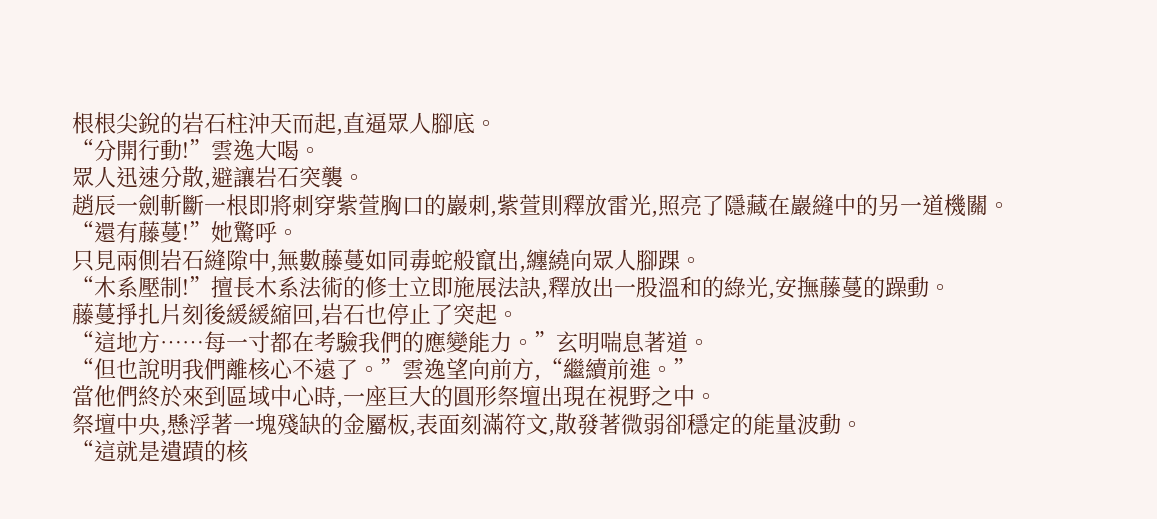根根尖銳的岩石柱沖天而起,直逼眾人腳底。
“分開行動!”雲逸大喝。
眾人迅速分散,避讓岩石突襲。
趙辰一劍斬斷一根即將刺穿紫萱胸口的巖刺,紫萱則釋放雷光,照亮了隱藏在巖縫中的另一道機關。
“還有藤蔓!”她驚呼。
只見兩側岩石縫隙中,無數藤蔓如同毒蛇般竄出,纏繞向眾人腳踝。
“木系壓制!”擅長木系法術的修士立即施展法訣,釋放出一股溫和的綠光,安撫藤蔓的躁動。
藤蔓掙扎片刻後緩緩縮回,岩石也停止了突起。
“這地方……每一寸都在考驗我們的應變能力。”玄明喘息著道。
“但也說明我們離核心不遠了。”雲逸望向前方,“繼續前進。”
當他們終於來到區域中心時,一座巨大的圓形祭壇出現在視野之中。
祭壇中央,懸浮著一塊殘缺的金屬板,表面刻滿符文,散發著微弱卻穩定的能量波動。
“這就是遺蹟的核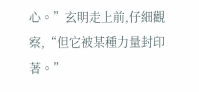心。”玄明走上前,仔細觀察,“但它被某種力量封印著。”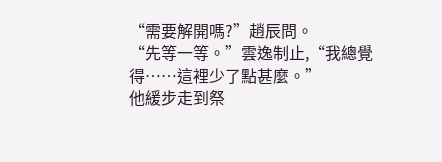“需要解開嗎?”趙辰問。
“先等一等。”雲逸制止,“我總覺得……這裡少了點甚麼。”
他緩步走到祭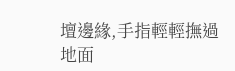壇邊緣,手指輕輕撫過地面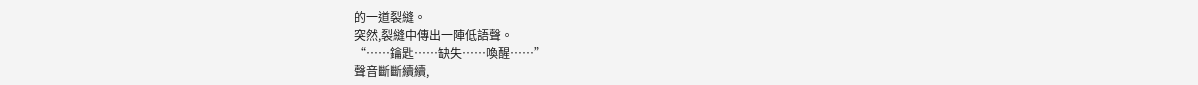的一道裂縫。
突然,裂縫中傳出一陣低語聲。
“……鑰匙……缺失……喚醒……”
聲音斷斷續續,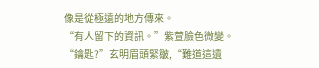像是從極遠的地方傳來。
“有人留下的資訊。”紫萱臉色微變。
“鑰匙?”玄明眉頭緊皺,“難道這遺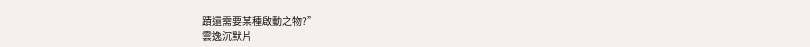蹟還需要某種啟動之物?”
雲逸沉默片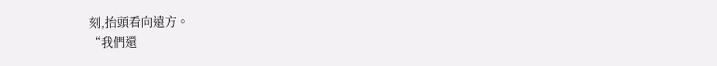刻,抬頭看向遠方。
“我們還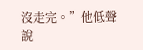沒走完。”他低聲說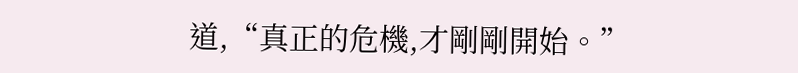道,“真正的危機,才剛剛開始。”